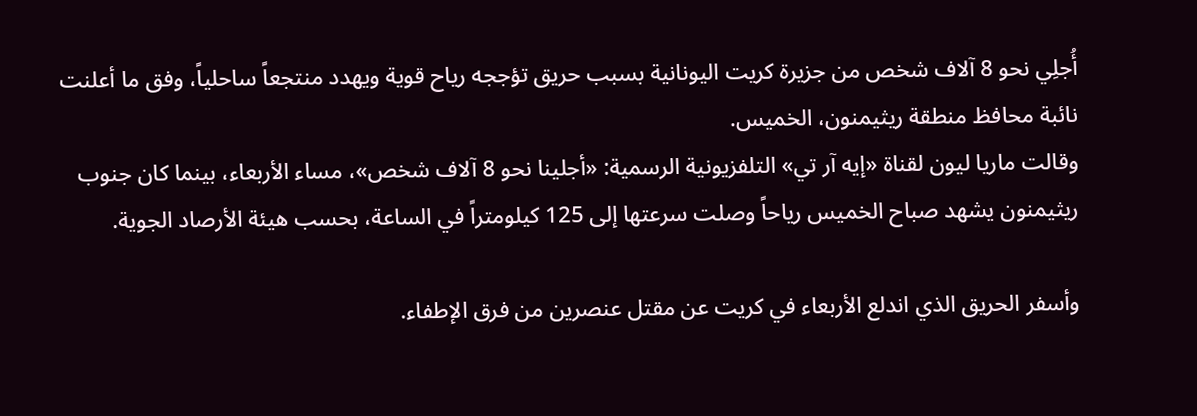أُجلِي نحو 8 آلاف شخص من جزيرة كريت اليونانية بسبب حريق تؤججه رياح قوية ويهدد منتجعاً ساحلياً، وفق ما أعلنت نائبة محافظ منطقة ريثيمنون، الخميس.
وقالت ماريا ليون لقناة «إيه آر تي» التلفزيونية الرسمية: «أجلينا نحو 8 آلاف شخص»، مساء الأربعاء، بينما كان جنوب ريثيمنون يشهد صباح الخميس رياحاً وصلت سرعتها إلى 125 كيلومتراً في الساعة، بحسب هيئة الأرصاد الجوية.

وأسفر الحريق الذي اندلع الأربعاء في كريت عن مقتل عنصرين من فرق الإطفاء.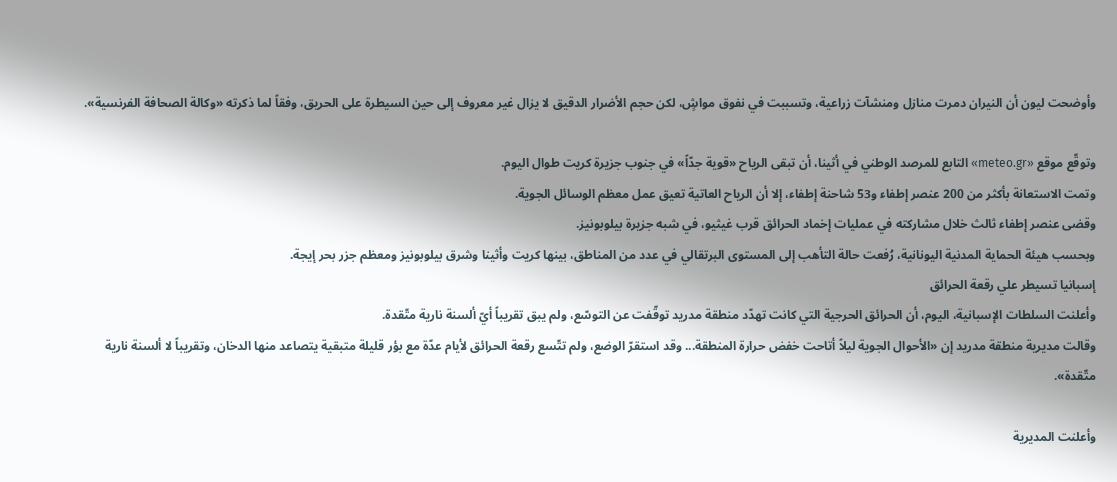وأوضحت ليون أن النيران دمرت منازل ومنشآت زراعية، وتسببت في نفوق مواشٍ، لكن حجم الأضرار الدقيق لا يزال غير معروف إلى حين السيطرة على الحريق، وفقاً لما ذكرته «وكالة الصحافة الفرنسية».

وتوقّع موقع «meteo.gr» التابع للمرصد الوطني في أثينا، أن تبقى الرياح «قوية جدّاً» في جنوب جزيرة كريت طوال اليوم.
وتمت الاستعانة بأكثر من 200 عنصر إطفاء و53 شاحنة إطفاء، إلا أن الرياح العاتية تعيق عمل معظم الوسائل الجوية.
وقضى عنصر إطفاء ثالث خلال مشاركته في عمليات إخماد الحرائق قرب غيثيو، في شبه جزيرة بيلوبونيز.
وبحسب هيئة الحماية المدنية اليونانية، رُفعت حالة التأهب إلى المستوى البرتقالي في عدد من المناطق، بينها كريت وأثينا وشرق بيلوبونيز ومعظم جزر بحر إيجة.
إسبانيا تسيطر علي رقعة الحرائق
وأعلنت السلطات الإسبانية، اليوم، أن الحرائق الحرجية التي كانت تهدّد منطقة مدريد توقّفت عن التوسّع، ولم يبق تقريباً أيّ ألسنة نارية متّقدة.
وقالت مديرية منطقة مدريد إن «الأحوال الجوية ليلاً أتاحت خفض حرارة المنطقة... وقد استقرّ الوضع، ولم تتّسع رقعة الحرائق لأيام عدّة مع بؤر قليلة متبقية يتصاعد منها الدخان، وتقريباً لا ألسنة نارية متّقدة».

وأعلنت المديرية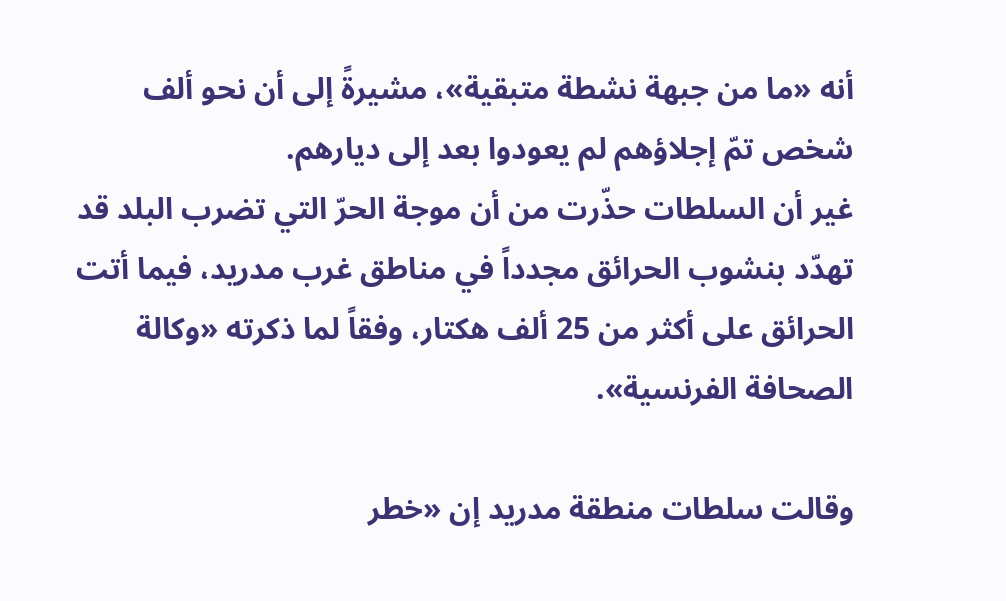أنه «ما من جبهة نشطة متبقية»، مشيرةً إلى أن نحو ألف شخص تمّ إجلاؤهم لم يعودوا بعد إلى ديارهم.
غير أن السلطات حذّرت من أن موجة الحرّ التي تضرب البلد قد تهدّد بنشوب الحرائق مجدداً في مناطق غرب مدريد، فيما أتت الحرائق على أكثر من 25 ألف هكتار، وفقاً لما ذكرته «وكالة الصحافة الفرنسية».

وقالت سلطات منطقة مدريد إن «خطر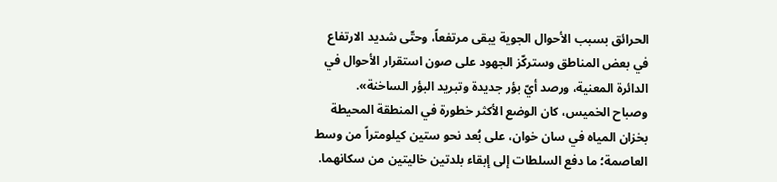الحرائق بسبب الأحوال الجوية يبقى مرتفعاً، وحتّى شديد الارتفاع في بعض المناطق وستركّز الجهود على صون استقرار الأحوال في الدائرة المعنية، ورصد أيّ بؤر جديدة وتبريد البؤر الساخنة».
وصباح الخميس، كان الوضع الأكثر خطورة في المنطقة المحيطة بخزان المياه في سان خوان، على بُعد نحو ستين كيلومتراً من وسط العاصمة؛ ما دفع السلطات إلى إبقاء بلدتين خاليتين من سكانهما.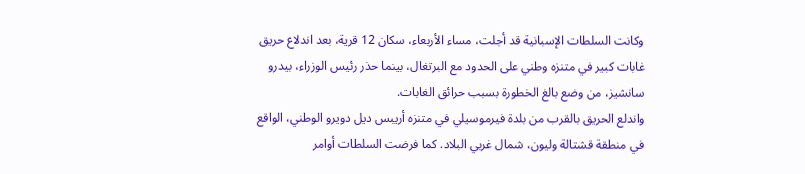وكانت السلطات الإسبانية قد أجلت، مساء الأربعاء، سكان 12 قرية، بعد اندلاع حريق غابات كبير في متنزه وطني على الحدود مع البرتغال، بينما حذر رئيس الوزراء، بيدرو سانشيز، من وضع بالغ الخطورة بسبب حرائق الغابات.
واندلع الحريق بالقرب من بلدة فيرموسيلي في متنزه أريبس ديل دويرو الوطني، الواقع في منطقة قشتالة وليون، شمال غربي البلاد. كما فرضت السلطات أوامر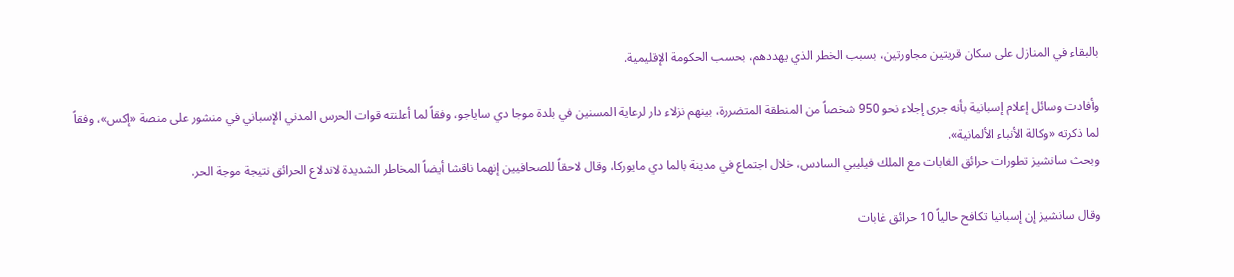بالبقاء في المنازل على سكان قريتين مجاورتين، بسبب الخطر الذي يهددهم، بحسب الحكومة الإقليمية.

وأفادت وسائل إعلام إسبانية بأنه جرى إجلاء نحو 950 شخصاً من المنطقة المتضررة، بينهم نزلاء دار لرعاية المسنين في بلدة موجا دي ساياجو، وفقاً لما أعلنته قوات الحرس المدني الإسباني في منشور على منصة «إكس»، وفقاً لما ذكرته «وكالة الأنباء الألمانية».
وبحث سانشيز تطورات حرائق الغابات مع الملك فيليبي السادس، خلال اجتماع في مدينة بالما دي مايوركا، وقال لاحقاً للصحافيين إنهما ناقشا أيضاً المخاطر الشديدة لاندلاع الحرائق نتيجة موجة الحر.

وقال سانشيز إن إسبانيا تكافح حالياً 10 حرائق غابات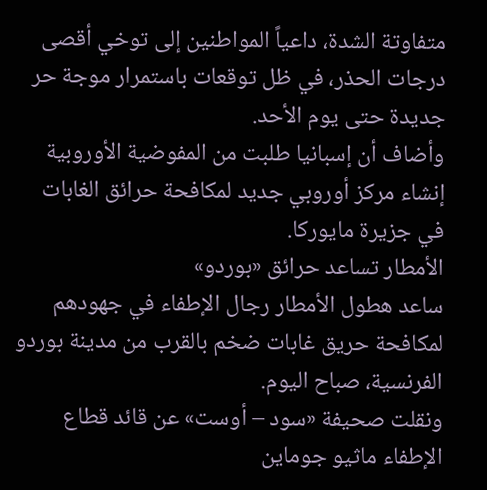متفاوتة الشدة، داعياً المواطنين إلى توخي أقصى درجات الحذر، في ظل توقعات باستمرار موجة حر جديدة حتى يوم الأحد.
وأضاف أن إسبانيا طلبت من المفوضية الأوروبية إنشاء مركز أوروبي جديد لمكافحة حرائق الغابات في جزيرة مايوركا.
الأمطار تساعد حرائق «بوردو»
ساعد هطول الأمطار رجال الإطفاء في جهودهم لمكافحة حريق غابات ضخم بالقرب من مدينة بوردو الفرنسية، صباح اليوم.
ونقلت صحيفة «سود – أوست» عن قائد قطاع الإطفاء ماثيو جوماين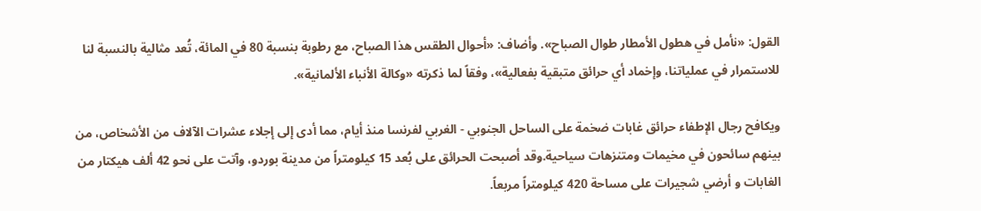القول: «نأمل في هطول الأمطار طوال الصباح». وأضاف: «أحوال الطقس هذا الصباح، مع رطوبة بنسبة 80 في المائة، تُعد مثالية بالنسبة لنا للاستمرار في عملياتنا، وإخماد أي حرائق متبقية بفعالية»، وفقاً لما ذكرته «وكالة الأنباء الألمانية».

ويكافح رجال الإطفاء حرائق غابات ضخمة على الساحل الجنوبي - الغربي لفرنسا منذ أيام، مما أدى إلى إجلاء عشرات الآلاف من الأشخاص، من بينهم سائحون في مخيمات ومتنزهات سياحية.وقد أصبحت الحرائق على بُعد 15 كيلومتراً من مدينة بوردو، وآتت على نحو 42 ألف هيكتار من الغابات و أرضي شجيرات على مساحة 420 كيلومتراً مربعاً.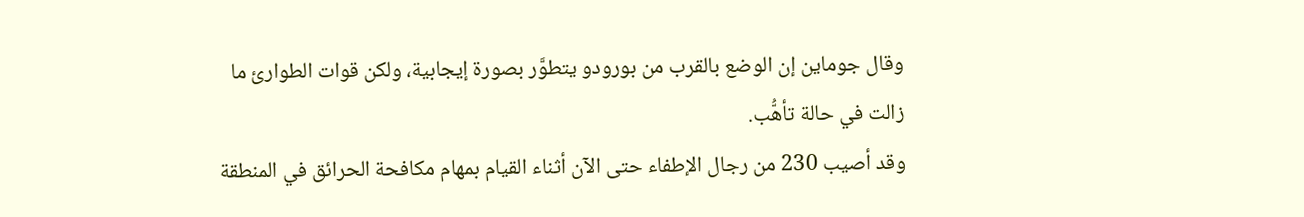وقال جوماين إن الوضع بالقرب من بورودو يتطوَّر بصورة إيجابية، ولكن قوات الطوارئ ما زالت في حالة تأهُّب.
وقد أصيب 230 من رجال الإطفاء حتى الآن أثناء القيام بمهام مكافحة الحرائق في المنطقة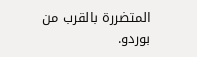المتضررة بالقرب من بوردو.